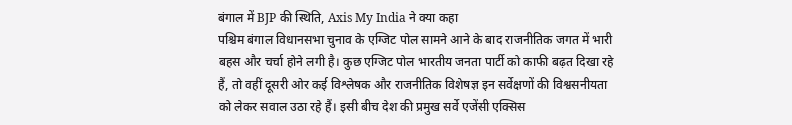बंगाल में BJP की स्थिति, Axis My India ने क्या कहा
पश्चिम बंगाल विधानसभा चुनाव के एग्जिट पोल सामने आने के बाद राजनीतिक जगत में भारी बहस और चर्चा होने लगी है। कुछ एग्जिट पोल भारतीय जनता पार्टी को काफी बढ़त दिखा रहे हैं, तो वहीं दूसरी ओर कई विश्लेषक और राजनीतिक विशेषज्ञ इन सर्वेक्षणों की विश्वसनीयता को लेकर सवाल उठा रहे हैं। इसी बीच देश की प्रमुख सर्वे एजेंसी एक्सिस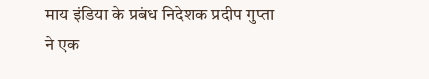माय इंडिया के प्रबंध निदेशक प्रदीप गुप्ता ने एक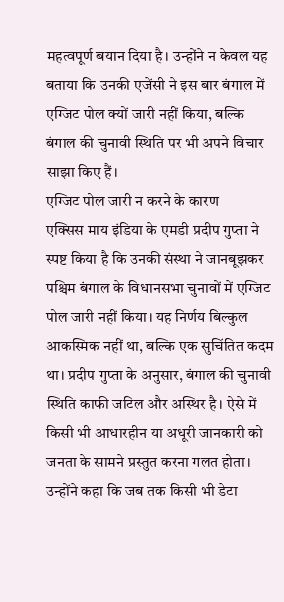महत्वपूर्ण बयान दिया है। उन्होंने न केवल यह बताया कि उनकी एजेंसी ने इस बार बंगाल में एग्जिट पोल क्यों जारी नहीं किया, बल्कि बंगाल की चुनावी स्थिति पर भी अपने विचार साझा किए हैं।
एग्जिट पोल जारी न करने के कारण
एक्सिस माय इंडिया के एमडी प्रदीप गुप्ता ने स्पष्ट किया है कि उनकी संस्था ने जानबूझकर पश्चिम बंगाल के विधानसभा चुनावों में एग्जिट पोल जारी नहीं किया। यह निर्णय बिल्कुल आकस्मिक नहीं था, बल्कि एक सुचिंतित कदम था। प्रदीप गुप्ता के अनुसार, बंगाल की चुनावी स्थिति काफी जटिल और अस्थिर है। ऐसे में किसी भी आधारहीन या अधूरी जानकारी को जनता के सामने प्रस्तुत करना गलत होता। उन्होंने कहा कि जब तक किसी भी डेटा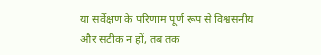या सर्वेक्षण के परिणाम पूर्ण रूप से विश्वसनीय और सटीक न हों, तब तक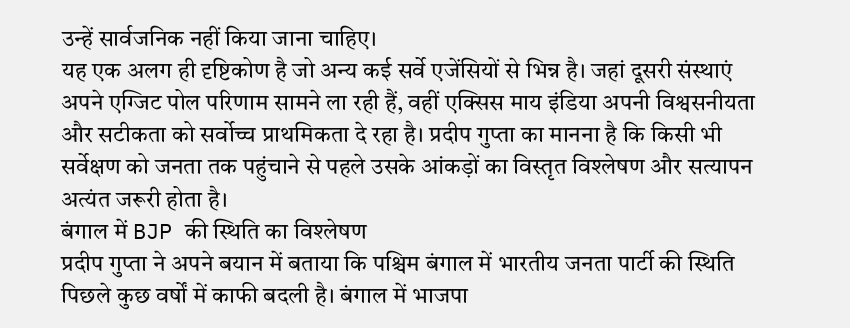उन्हें सार्वजनिक नहीं किया जाना चाहिए।
यह एक अलग ही दृष्टिकोण है जो अन्य कई सर्वे एजेंसियों से भिन्न है। जहां दूसरी संस्थाएं अपने एग्जिट पोल परिणाम सामने ला रही हैं, वहीं एक्सिस माय इंडिया अपनी विश्वसनीयता और सटीकता को सर्वोच्च प्राथमिकता दे रहा है। प्रदीप गुप्ता का मानना है कि किसी भी सर्वेक्षण को जनता तक पहुंचाने से पहले उसके आंकड़ों का विस्तृत विश्लेषण और सत्यापन अत्यंत जरूरी होता है।
बंगाल में BJP की स्थिति का विश्लेषण
प्रदीप गुप्ता ने अपने बयान में बताया कि पश्चिम बंगाल में भारतीय जनता पार्टी की स्थिति पिछले कुछ वर्षों में काफी बदली है। बंगाल में भाजपा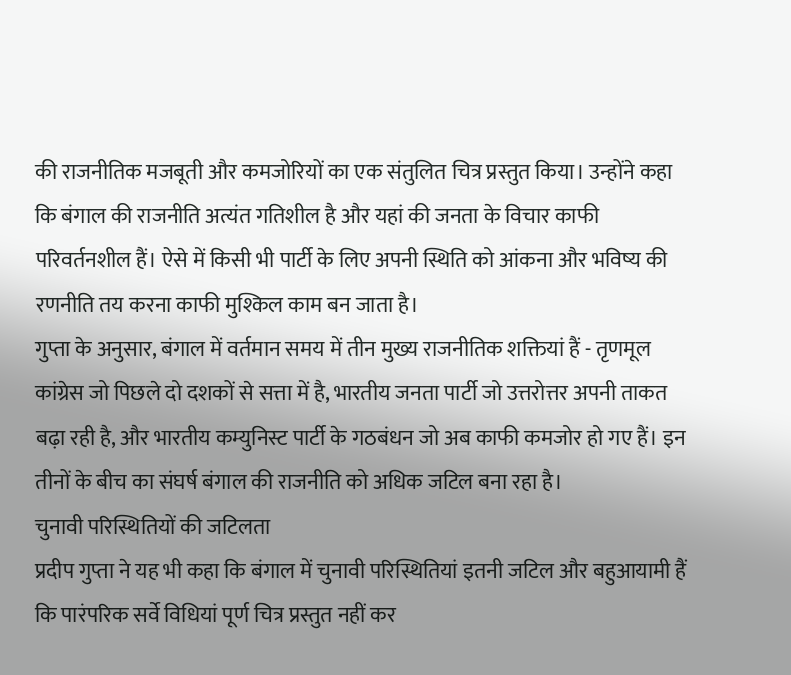की राजनीतिक मजबूती और कमजोरियों का एक संतुलित चित्र प्रस्तुत किया। उन्होंने कहा कि बंगाल की राजनीति अत्यंत गतिशील है और यहां की जनता के विचार काफी परिवर्तनशील हैं। ऐसे में किसी भी पार्टी के लिए अपनी स्थिति को आंकना और भविष्य की रणनीति तय करना काफी मुश्किल काम बन जाता है।
गुप्ता के अनुसार, बंगाल में वर्तमान समय में तीन मुख्य राजनीतिक शक्तियां हैं - तृणमूल कांग्रेस जो पिछले दो दशकों से सत्ता में है, भारतीय जनता पार्टी जो उत्तरोत्तर अपनी ताकत बढ़ा रही है, और भारतीय कम्युनिस्ट पार्टी के गठबंधन जो अब काफी कमजोर हो गए हैं। इन तीनों के बीच का संघर्ष बंगाल की राजनीति को अधिक जटिल बना रहा है।
चुनावी परिस्थितियों की जटिलता
प्रदीप गुप्ता ने यह भी कहा कि बंगाल में चुनावी परिस्थितियां इतनी जटिल और बहुआयामी हैं कि पारंपरिक सर्वे विधियां पूर्ण चित्र प्रस्तुत नहीं कर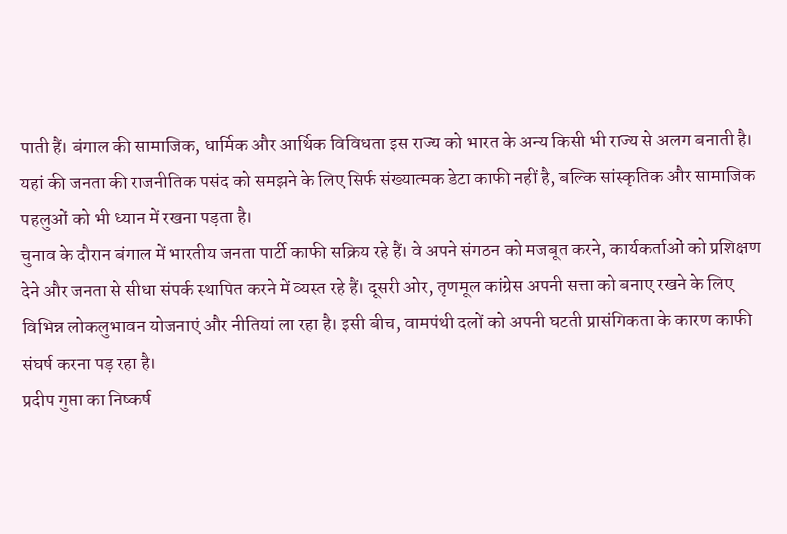पाती हैं। बंगाल की सामाजिक, धार्मिक और आर्थिक विविधता इस राज्य को भारत के अन्य किसी भी राज्य से अलग बनाती है। यहां की जनता की राजनीतिक पसंद को समझने के लिए सिर्फ संख्यात्मक डेटा काफी नहीं है, बल्कि सांस्कृतिक और सामाजिक पहलुओं को भी ध्यान में रखना पड़ता है।
चुनाव के दौरान बंगाल में भारतीय जनता पार्टी काफी सक्रिय रहे हैं। वे अपने संगठन को मजबूत करने, कार्यकर्ताओं को प्रशिक्षण देने और जनता से सीधा संपर्क स्थापित करने में व्यस्त रहे हैं। दूसरी ओर, तृणमूल कांग्रेस अपनी सत्ता को बनाए रखने के लिए विभिन्न लोकलुभावन योजनाएं और नीतियां ला रहा है। इसी बीच, वामपंथी दलों को अपनी घटती प्रासंगिकता के कारण काफी संघर्ष करना पड़ रहा है।
प्रदीप गुप्ता का निष्कर्ष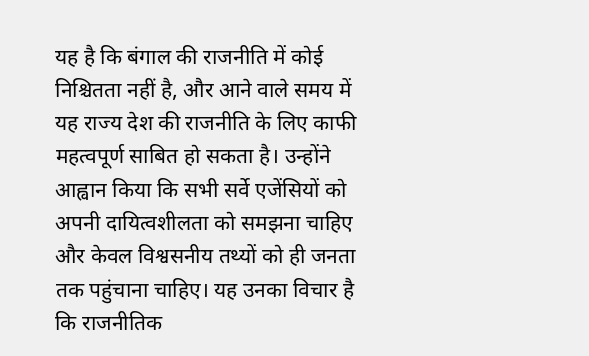यह है कि बंगाल की राजनीति में कोई निश्चितता नहीं है, और आने वाले समय में यह राज्य देश की राजनीति के लिए काफी महत्वपूर्ण साबित हो सकता है। उन्होंने आह्वान किया कि सभी सर्वे एजेंसियों को अपनी दायित्वशीलता को समझना चाहिए और केवल विश्वसनीय तथ्यों को ही जनता तक पहुंचाना चाहिए। यह उनका विचार है कि राजनीतिक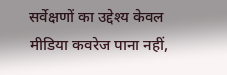सर्वेक्षणों का उद्देश्य केवल मीडिया कवरेज पाना नहीं,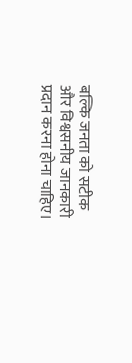बल्कि जनता को सटीक और विश्वसनीय जानकारी प्रदान करना होना चाहिए।